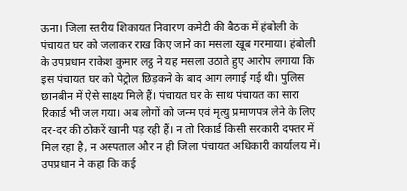ऊना। जिला स्तरीय शिकायत निवारण कमेटी की बैठक में हंबोली के पंचायत घर को जलाकर राख किए जाने का मसला खूब गरमाया। हंबोली के उपप्रधान राकेश कुमार लट्ठ ने यह मसला उठाते हुए आरोप लगाया कि इस पंचायत घर को पेट्रोल छिड़कने के बाद आग लगाई गई थी। पुलिस छानबीन में ऐसे साक्ष्य मिले हैं। पंचायत घर के साथ पंचायत का सारा रिकार्ड भी जल गया। अब लोगों को जन्म एवं मृत्यु प्रमाणपत्र लेने के लिए दर-दर की ठोकरें खानी पड़ रही हैं। न तो रिकार्ड किसी सरकारी दफ्तर में मिल रहा है, न अस्पताल और न ही जिला पंचायत अधिकारी कार्यालय में।
उपप्रधान ने कहा कि कई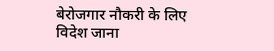बेरोजगार नौकरी के लिए विदेश जाना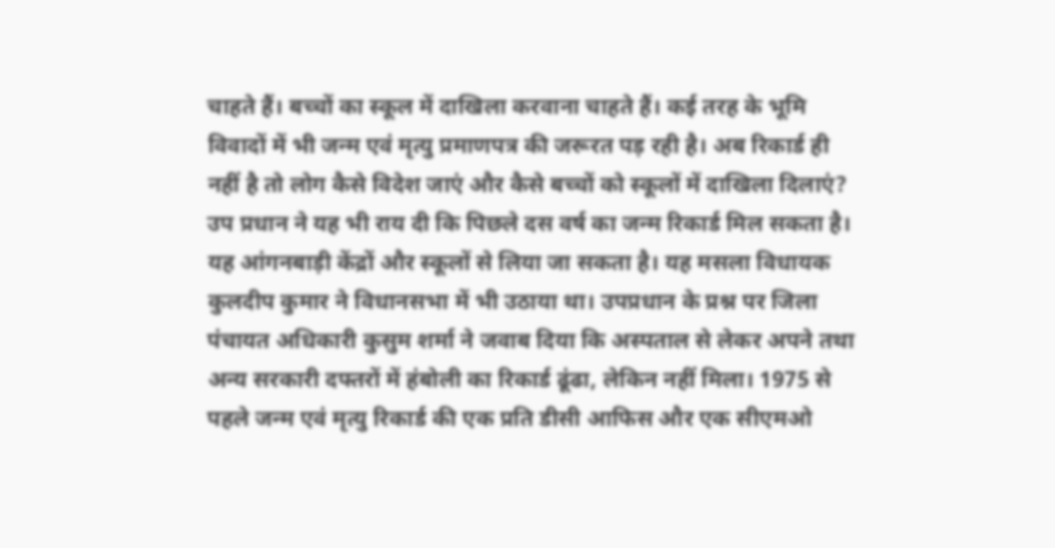चाहते हैं। बच्चों का स्कूल में दाखिला करवाना चाहते हैं। कई तरह के भूमि विवादों में भी जन्म एवं मृत्यु प्रमाणपत्र की जरूरत पड़ रही है। अब रिकार्ड ही नहीं है तो लोग कैसे विदेश जाएं और कैसे बच्चों को स्कूलों में दाखिला दिलाएं? उप प्रधान ने यह भी राय दी कि पिछले दस वर्ष का जन्म रिकार्ड मिल सकता है। यह आंगनबाड़ी केंद्रों और स्कूलों से लिया जा सकता है। यह मसला विधायक कुलदीप कुमार ने विधानसभा में भी उठाया था। उपप्रधान के प्रश्न पर जिला पंचायत अधिकारी कुसुम शर्मा ने जवाब दिया कि अस्पताल से लेकर अपने तथा अन्य सरकारी दफ्तरों में हंबोली का रिकार्ड ढूंढा, लेकिन नहीं मिला। 1975 से पहले जन्म एवं मृत्यु रिकार्ड की एक प्रति डीसी आफिस और एक सीएमओ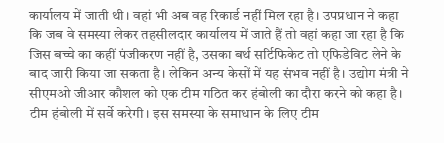कार्यालय में जाती थी। वहां भी अब वह रिकार्ड नहीं मिल रहा है। उपप्रधान ने कहा कि जब वे समस्या लेकर तहसीलदार कार्यालय में जाते हैं तो वहां कहा जा रहा है कि जिस बच्चे का कहीं पंजीकरण नहीं है, उसका बर्थ सर्टिफिकेट तो एफिडेविट लेने के बाद जारी किया जा सकता है। लेकिन अन्य केसों में यह संभव नहीं है। उद्योग मंत्री ने सीएमओ जीआर कौशल को एक टीम गठित कर हंबोली का दौरा करने को कहा है। टीम हंबोली में सर्वे करेगी। इस समस्या के समाधान के लिए टीम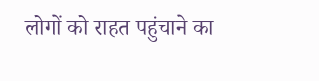लोगों को राहत पहुंचाने का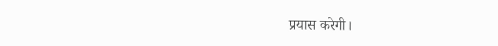प्रयास करेगी।